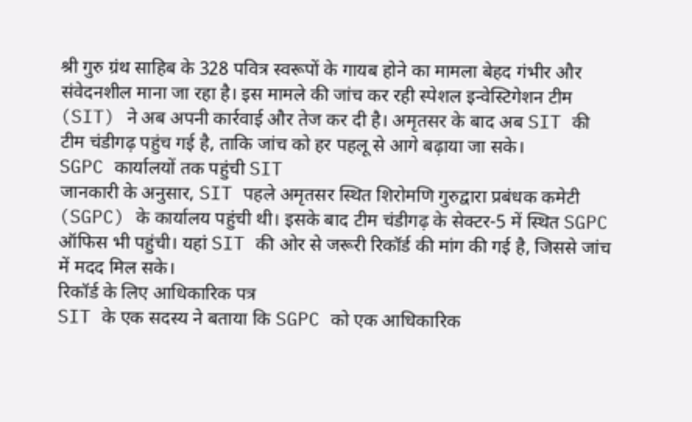श्री गुरु ग्रंथ साहिब के 328 पवित्र स्वरूपों के गायब होने का मामला बेहद गंभीर और संवेदनशील माना जा रहा है। इस मामले की जांच कर रही स्पेशल इन्वेस्टिगेशन टीम (SIT) ने अब अपनी कार्रवाई और तेज कर दी है। अमृतसर के बाद अब SIT की टीम चंडीगढ़ पहुंच गई है, ताकि जांच को हर पहलू से आगे बढ़ाया जा सके।
SGPC कार्यालयों तक पहुंची SIT
जानकारी के अनुसार, SIT पहले अमृतसर स्थित शिरोमणि गुरुद्वारा प्रबंधक कमेटी (SGPC) के कार्यालय पहुंची थी। इसके बाद टीम चंडीगढ़ के सेक्टर-5 में स्थित SGPC ऑफिस भी पहुंची। यहां SIT की ओर से जरूरी रिकॉर्ड की मांग की गई है, जिससे जांच में मदद मिल सके।
रिकॉर्ड के लिए आधिकारिक पत्र
SIT के एक सदस्य ने बताया कि SGPC को एक आधिकारिक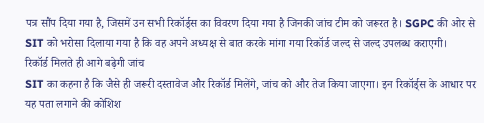पत्र सौंप दिया गया है, जिसमें उन सभी रिकॉर्ड्स का विवरण दिया गया है जिनकी जांच टीम को जरूरत है। SGPC की ओर से SIT को भरोसा दिलाया गया है कि वह अपने अध्यक्ष से बात करके मांगा गया रिकॉर्ड जल्द से जल्द उपलब्ध कराएगी।
रिकॉर्ड मिलते ही आगे बढ़ेगी जांच
SIT का कहना है कि जैसे ही जरूरी दस्तावेज और रिकॉर्ड मिलेंगे, जांच को और तेज किया जाएगा। इन रिकॉर्ड्स के आधार पर यह पता लगाने की कोशिश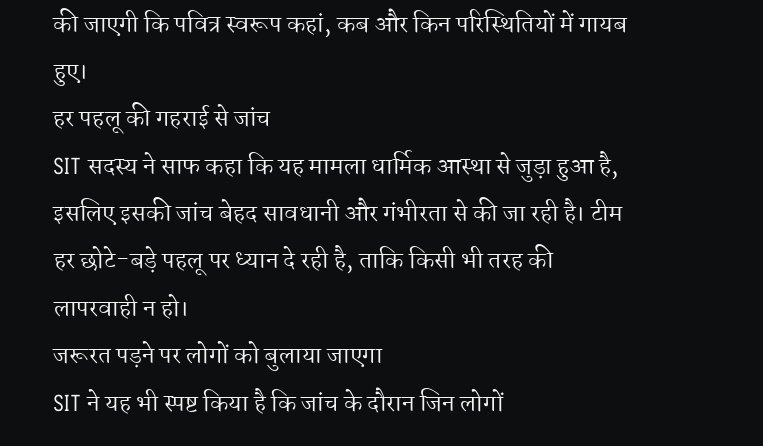की जाएगी कि पवित्र स्वरूप कहां, कब और किन परिस्थितियों में गायब हुए।
हर पहलू की गहराई से जांच
SIT सदस्य ने साफ कहा कि यह मामला धार्मिक आस्था से जुड़ा हुआ है, इसलिए इसकी जांच बेहद सावधानी और गंभीरता से की जा रही है। टीम हर छोटे-बड़े पहलू पर ध्यान दे रही है, ताकि किसी भी तरह की लापरवाही न हो।
जरूरत पड़ने पर लोगों को बुलाया जाएगा
SIT ने यह भी स्पष्ट किया है कि जांच के दौरान जिन लोगों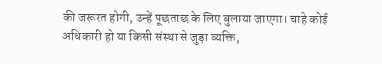की जरूरत होगी, उन्हें पूछताछ के लिए बुलाया जाएगा। चाहे कोई अधिकारी हो या किसी संस्था से जुड़ा व्यक्ति,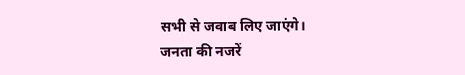सभी से जवाब लिए जाएंगे।
जनता की नजरें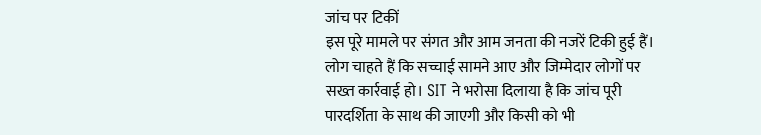जांच पर टिकीं
इस पूरे मामले पर संगत और आम जनता की नजरें टिकी हुई हैं। लोग चाहते हैं कि सच्चाई सामने आए और जिम्मेदार लोगों पर सख्त कार्रवाई हो। SIT ने भरोसा दिलाया है कि जांच पूरी पारदर्शिता के साथ की जाएगी और किसी को भी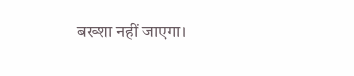बख्शा नहीं जाएगा।